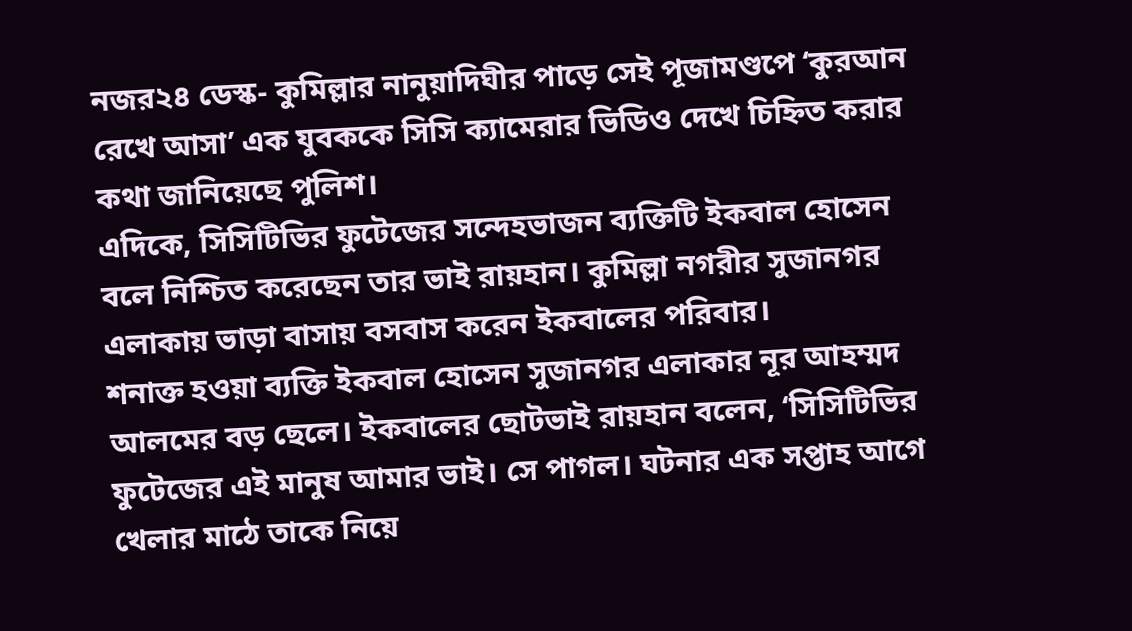নজর২৪ ডেস্ক- কুমিল্লার নানুয়াদিঘীর পাড়ে সেই পূজামণ্ডপে ‘কুরআন রেখে আসা’ এক যুবককে সিসি ক্যামেরার ভিডিও দেখে চিহ্নিত করার কথা জানিয়েছে পুলিশ।
এদিকে, সিসিটিভির ফুটেজের সন্দেহভাজন ব্যক্তিটি ইকবাল হোসেন বলে নিশ্চিত করেছেন তার ভাই রায়হান। কুমিল্লা নগরীর সুজানগর এলাকায় ভাড়া বাসায় বসবাস করেন ইকবালের পরিবার।
শনাক্ত হওয়া ব্যক্তি ইকবাল হোসেন সুজানগর এলাকার নূর আহম্মদ আলমের বড় ছেলে। ইকবালের ছোটভাই রায়হান বলেন, ‘সিসিটিভির ফুটেজের এই মানুষ আমার ভাই। সে পাগল। ঘটনার এক সপ্তাহ আগে খেলার মাঠে তাকে নিয়ে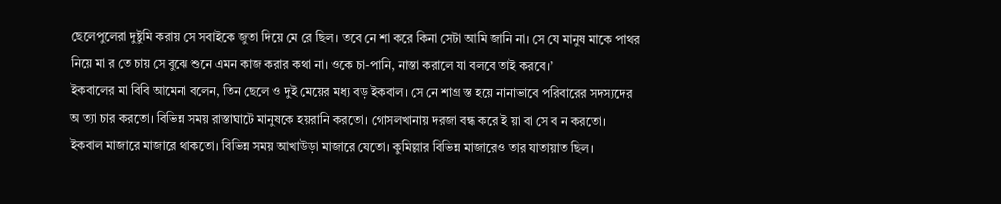ছেলেপুলেরা দুষ্টুমি করায় সে সবাইকে জুতা দিয়ে মে রে ছিল। তবে নে শা করে কিনা সেটা আমি জানি না। সে যে মানুষ মাকে পাথর নিয়ে মা র তে চায় সে বুঝে শুনে এমন কাজ করার কথা না। ওকে চা-পানি, নাস্তা করালে যা বলবে তাই করবে।’
ইকবালের মা বিবি আমেনা বলেন, তিন ছেলে ও দুই মেয়ের মধ্য বড় ইকবাল। সে নে শাগ্র স্ত হয়ে নানাভাবে পরিবারের সদস্যদের অ ত্যা চার করতো। বিভিন্ন সময় রাস্তাঘাটে মানুষকে হয়রানি করতো। গোসলখানায় দরজা বন্ধ করে ই য়া বা সে ব ন করতো। ইকবাল মাজারে মাজারে থাকতো। বিভিন্ন সময় আখাউড়া মাজারে যেতো। কুমিল্লার বিভিন্ন মাজারেও তার যাতায়াত ছিল।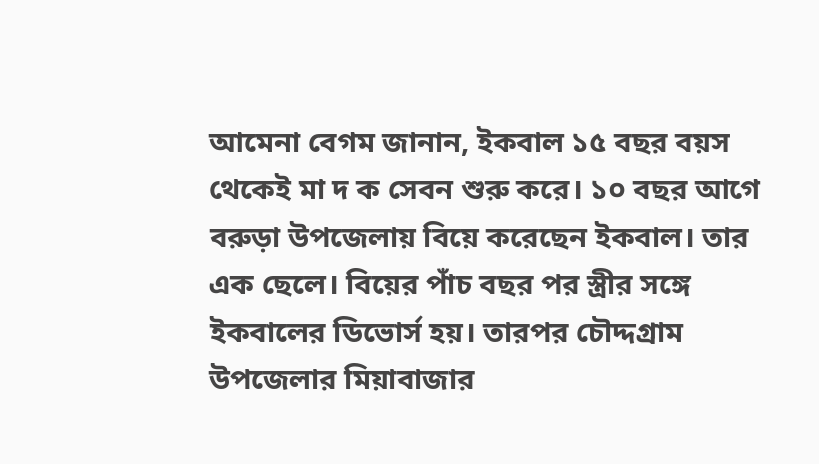আমেনা বেগম জানান, ইকবাল ১৫ বছর বয়স থেকেই মা দ ক সেবন শুরু করে। ১০ বছর আগে বরুড়া উপজেলায় বিয়ে করেছেন ইকবাল। তার এক ছেলে। বিয়ের পাঁচ বছর পর স্ত্রীর সঙ্গে ইকবালের ডিভোর্স হয়। তারপর চৌদ্দগ্রাম উপজেলার মিয়াবাজার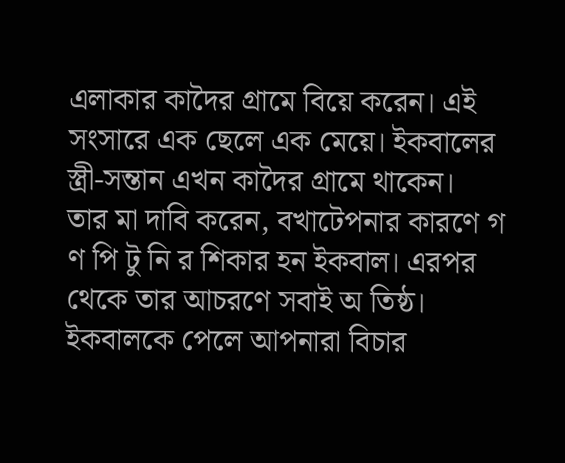এলাকার কাদৈর গ্রামে বিয়ে করেন। এই সংসারে এক ছেলে এক মেয়ে। ইকবালের স্ত্রী-সন্তান এখন কাদৈর গ্রামে থাকেন।
তার মা দাবি করেন, বখাটেপনার কারণে গ ণ পি টু নি র শিকার হন ইকবাল। এরপর থেকে তার আচরণে সবাই অ তিষ্ঠ। ইকবালকে পেলে আপনারা বিচার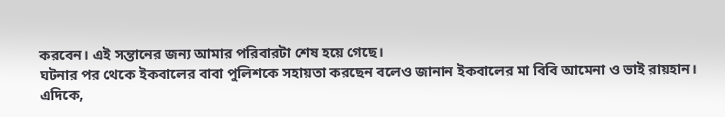করবেন। এই সন্তানের জন্য আমার পরিবারটা শেষ হয়ে গেছে।
ঘটনার পর থেকে ইকবালের বাবা পুলিশকে সহায়তা করছেন বলেও জানান ইকবালের মা বিবি আমেনা ও ভাই রায়হান।
এদিকে,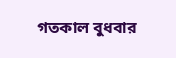গতকাল বুধবার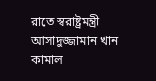রাতে স্বরাষ্ট্রমন্ত্রী আসাদুজ্জামান খান কামাল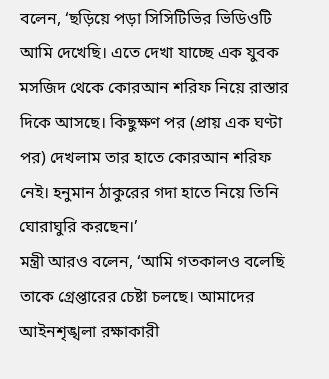বলেন, ‘ছড়িয়ে পড়া সিসিটিভির ভিডিওটি আমি দেখেছি। এতে দেখা যাচ্ছে এক যুবক মসজিদ থেকে কোরআন শরিফ নিয়ে রাস্তার দিকে আসছে। কিছুক্ষণ পর (প্রায় এক ঘণ্টা পর) দেখলাম তার হাতে কোরআন শরিফ নেই। হনুমান ঠাকুরের গদা হাতে নিয়ে তিনি ঘোরাঘুরি করছেন।’
মন্ত্রী আরও বলেন, ‘আমি গতকালও বলেছি তাকে গ্রেপ্তারের চেষ্টা চলছে। আমাদের আইনশৃঙ্খলা রক্ষাকারী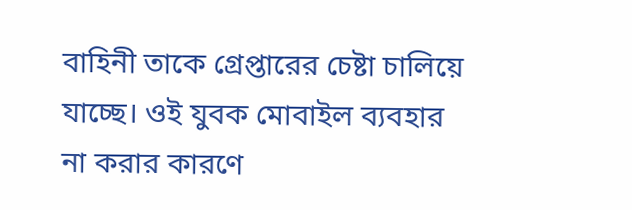বাহিনী তাকে গ্রেপ্তারের চেষ্টা চালিয়ে যাচ্ছে। ওই যুবক মোবাইল ব্যবহার না করার কারণে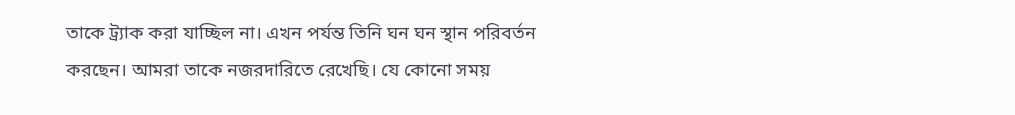তাকে ট্র্যাক করা যাচ্ছিল না। এখন পর্যন্ত তিনি ঘন ঘন স্থান পরিবর্তন করছেন। আমরা তাকে নজরদারিতে রেখেছি। যে কোনো সময়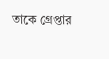তাকে গ্রেপ্তার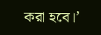করা হবে।’